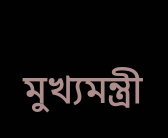মুখ্যমন্ত্রী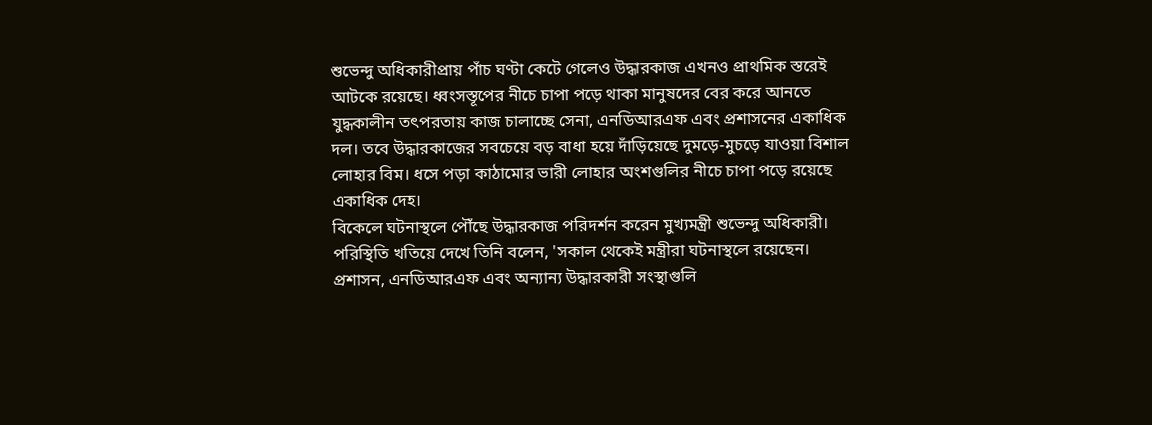শুভেন্দু অধিকারীপ্রায় পাঁচ ঘণ্টা কেটে গেলেও উদ্ধারকাজ এখনও প্রাথমিক স্তরেই আটকে রয়েছে। ধ্বংসস্তূপের নীচে চাপা পড়ে থাকা মানুষদের বের করে আনতে যুদ্ধকালীন তৎপরতায় কাজ চালাচ্ছে সেনা, এনডিআরএফ এবং প্রশাসনের একাধিক দল। তবে উদ্ধারকাজের সবচেয়ে বড় বাধা হয়ে দাঁড়িয়েছে দুমড়ে-মুচড়ে যাওয়া বিশাল লোহার বিম। ধসে পড়া কাঠামোর ভারী লোহার অংশগুলির নীচে চাপা পড়ে রয়েছে একাধিক দেহ।
বিকেলে ঘটনাস্থলে পৌঁছে উদ্ধারকাজ পরিদর্শন করেন মুখ্যমন্ত্রী শুভেন্দু অধিকারী। পরিস্থিতি খতিয়ে দেখে তিনি বলেন, 'সকাল থেকেই মন্ত্রীরা ঘটনাস্থলে রয়েছেন। প্রশাসন, এনডিআরএফ এবং অন্যান্য উদ্ধারকারী সংস্থাগুলি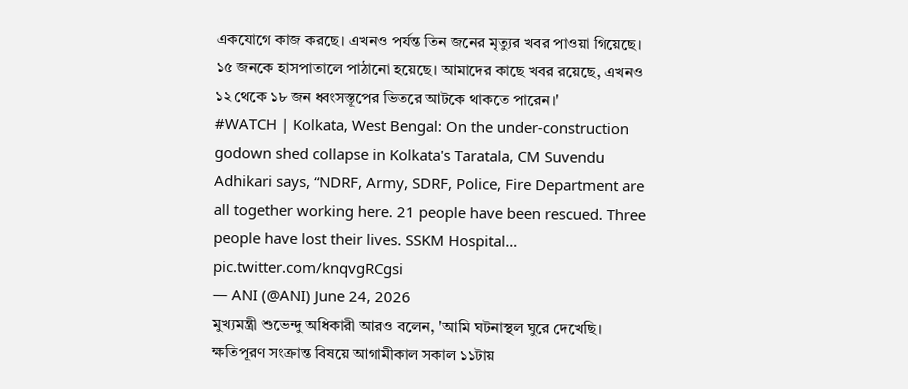একযোগে কাজ করছে। এখনও পর্যন্ত তিন জনের মৃত্যুর খবর পাওয়া গিয়েছে। ১৫ জনকে হাসপাতালে পাঠানো হয়েছে। আমাদের কাছে খবর রয়েছে, এখনও ১২ থেকে ১৮ জন ধ্বংসস্তূপের ভিতরে আটকে থাকতে পারেন।'
#WATCH | Kolkata, West Bengal: On the under-construction godown shed collapse in Kolkata's Taratala, CM Suvendu Adhikari says, “NDRF, Army, SDRF, Police, Fire Department are all together working here. 21 people have been rescued. Three people have lost their lives. SSKM Hospital… pic.twitter.com/knqvgRCgsi
— ANI (@ANI) June 24, 2026
মুখ্যমন্ত্রী শুভেন্দু অধিকারী আরও বলেন, 'আমি ঘটনাস্থল ঘুরে দেখেছি। ক্ষতিপূরণ সংক্রান্ত বিষয়ে আগামীকাল সকাল ১১টায়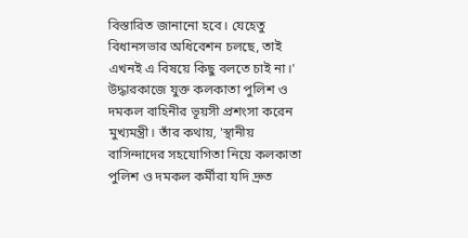বিস্তারিত জানানো হবে। যেহেতু বিধানসভার অধিবেশন চলছে, তাই এখনই এ বিষয়ে কিছু বলতে চাই না।'
উদ্ধারকাজে যুক্ত কলকাতা পুলিশ ও দমকল বাহিনীর ভূয়সী প্রশংসা করেন মুখ্যমন্ত্রী। তাঁর কথায়, 'স্থানীয় বাসিন্দাদের সহযোগিতা নিয়ে কলকাতা পুলিশ ও দমকল কর্মীরা যদি দ্রুত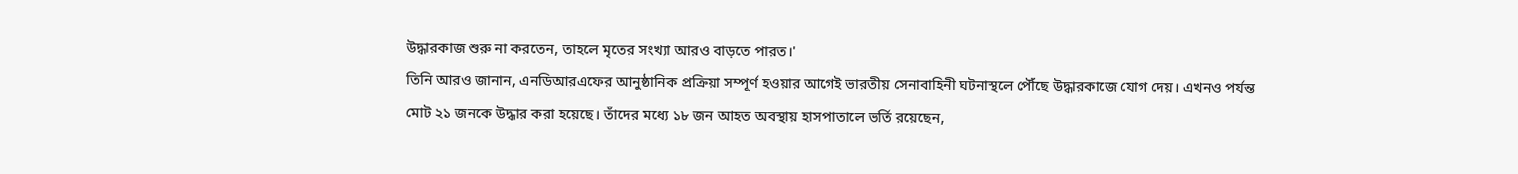উদ্ধারকাজ শুরু না করতেন, তাহলে মৃতের সংখ্যা আরও বাড়তে পারত।'
তিনি আরও জানান, এনডিআরএফের আনুষ্ঠানিক প্রক্রিয়া সম্পূর্ণ হওয়ার আগেই ভারতীয় সেনাবাহিনী ঘটনাস্থলে পৌঁছে উদ্ধারকাজে যোগ দেয়। এখনও পর্যন্ত মোট ২১ জনকে উদ্ধার করা হয়েছে। তাঁদের মধ্যে ১৮ জন আহত অবস্থায় হাসপাতালে ভর্তি রয়েছেন,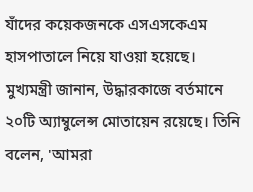যাঁদের কয়েকজনকে এসএসকেএম হাসপাতালে নিয়ে যাওয়া হয়েছে।
মুখ্যমন্ত্রী জানান, উদ্ধারকাজে বর্তমানে ২০টি অ্যাম্বুলেন্স মোতায়েন রয়েছে। তিনি বলেন, 'আমরা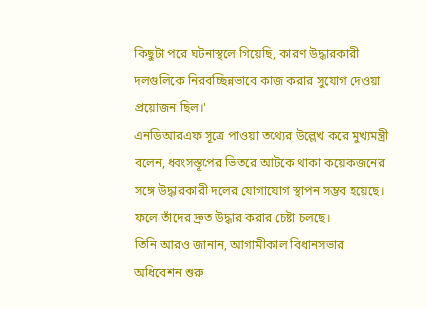কিছুটা পরে ঘটনাস্থলে গিয়েছি, কারণ উদ্ধারকারী দলগুলিকে নিরবচ্ছিন্নভাবে কাজ করার সুযোগ দেওয়া প্রয়োজন ছিল।'
এনডিআরএফ সূত্রে পাওয়া তথ্যের উল্লেখ করে মুখ্যমন্ত্রী বলেন, ধ্বংসস্তূপের ভিতরে আটকে থাকা কয়েকজনের সঙ্গে উদ্ধারকারী দলের যোগাযোগ স্থাপন সম্ভব হয়েছে। ফলে তাঁদের দ্রুত উদ্ধার করার চেষ্টা চলছে।
তিনি আরও জানান, আগামীকাল বিধানসভার অধিবেশন শুরু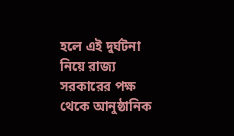হলে এই দুর্ঘটনা নিয়ে রাজ্য সরকারের পক্ষ থেকে আনুষ্ঠানিক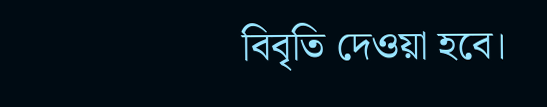বিবৃতি দেওয়া হবে।